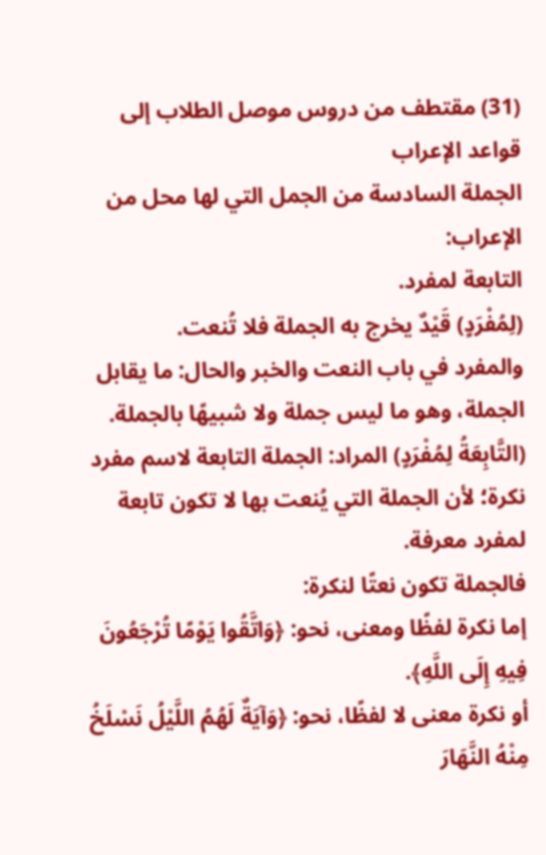(31) مقتطف من دروس موصل الطلاب إلى قواعد الإعراب
الجملة السادسة من الجمل التي لها محل من الإعراب:
التابعة لمفرد.
(لِمُفْرَدٍ) قَيْدٌ يخرج به الجملة فلا تُنعت.
والمفرد في باب النعت والخبر والحال: ما يقابل الجملة، وهو ما ليس جملة ولا شبيهًا بالجملة.
(التَّابِعَةُ لِمُفْرَدٍ) المراد: الجملة التابعة لاسم مفرد نكرة؛ لأن الجملة التي يُنعت بها لا تكون تابعة لمفرد معرفة.
فالجملة تكون نعتًا لنكرة:
إما نكرة لفظًا ومعنى، نحو: ﴿وَاتَّقُوا يَوْمًا تُرْجَعُونَ فِيهِ إِلَى اللَّهِ﴾.
أو نكرة معنى لا لفظًا، نحو: ﴿وَآيَةٌ لَهُمُ اللَّيْلُ نَسْلَخُ مِنْهُ النَّهَارَ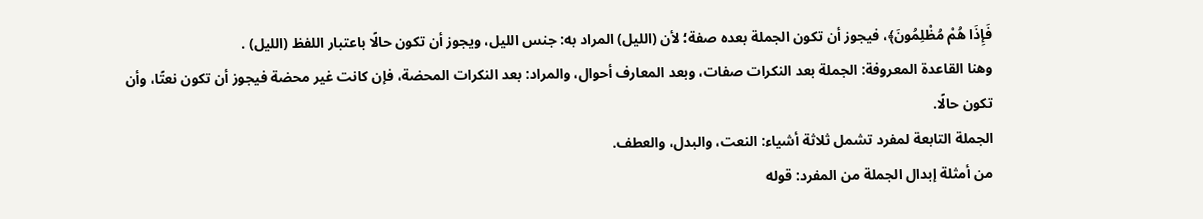فَإِذَا هُمْ مُظْلِمُونَ﴾، فيجوز أن تكون الجملة بعده صفة؛ لأن (الليل) المراد به: جنس الليل، ويجوز أن تكون حالًا باعتبار اللفظ (الليل) .
وهنا القاعدة المعروفة: الجملة بعد النكرات صفات، وبعد المعارف أحوال، والمراد: بعد النكرات المحضة، فإن كانت غير محضة فيجوز أن تكون نعتًا، وأن تكون حالًا.
الجملة التابعة لمفرد تشمل ثلاثة أشياء: النعت، والبدل، والعطف.
من أمثلة إبدال الجملة من المفرد: قوله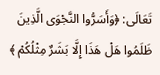تَعَالَى: ﴿وَأَسَرُّوا النَّجْوَى الَّذِينَ ظَلَمُوا هَلْ هَذَا إِلَّا بَشَرٌ مِثْلُكُمْ ﴾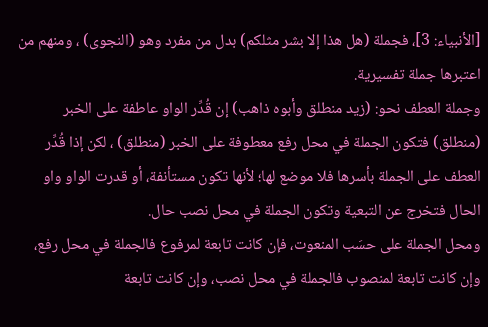[الأنبياء: 3]، فجملة (هل هذا إلا بشر مثلكم) بدل من مفرد وهو (النجوى) ، ومنهم من اعتبرها جملة تفسيرية.
وجملة العطف نحو: (زيد منطلق وأبوه ذاهب) إن قُدِّر الواو عاطفة على الخبر (منطلق) فتكون الجملة في محل رفع معطوفة على الخبر (منطلق) ، لكن إذا قُدِّر العطف على الجملة بأسرها فلا موضع لها؛ لأنها تكون مستأنفة، أو قدرت الواو واو الحال فتخرج عن التبعية وتكون الجملة في محل نصب حال.
ومحل الجملة على حسَب المنعوت، فإن كانت تابعة لمرفوع فالجملة في محل رفع، وإن كانت تابعة لمنصوب فالجملة في محل نصب، وإن كانت تابعة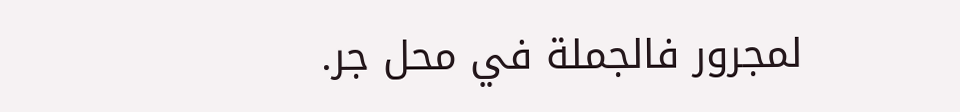لمجرور فالجملة في محل جر.